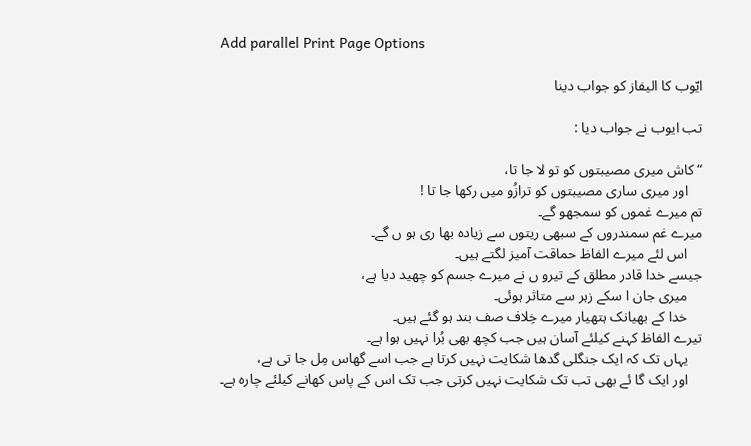Add parallel Print Page Options

ایّوب کا الیفاز کو جواب دینا

تب ایوب نے جواب دیا :

“ کاش میری مصیبتوں کو تو لا جا تا،
    اور میری ساری مصیبتوں کو ترازُو میں رکھا جا تا !
تم میرے غموں کو سمجھو گے۔
میرے غم سمندروں کے سبھی ریتوں سے زیادہ بھا ری ہو ں گے۔
    اس لئے میرے الفاظ حماقت آمیز لگتے ہیں۔
جیسے خدا قادر مطلق کے تیرو ں نے میرے جسم کو چھید دیا ہے،
    میری جان ا سکے زہر سے متاثر ہوئی۔
    خدا کے بھیانک ہتھیار میرے خِلاف صف بند ہو گئے ہیں۔
تیرے الفاظ کہنے کیلئے آسان ہیں جب کچھ بھی بُرا نہیں ہوا ہے۔
    یہاں تک کہ ایک جنگلی گدھا شکایت نہیں کرتا ہے جب اسے گھاس مِل جا تی ہے،
    اور ایک گا ئے بھی تب تک شکایت نہیں کرتی جب تک اس کے پاس کھانے کیلئے چارہ ہے۔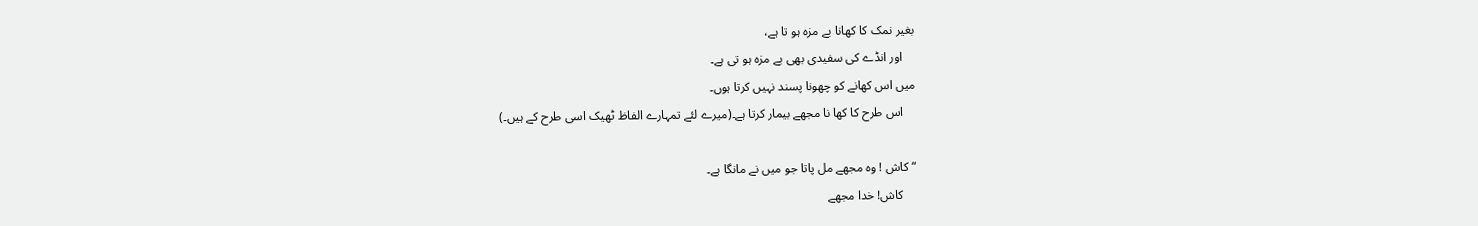بغیر نمک کا کھانا بے مزہ ہو تا ہے،
    اور انڈے کی سفیدی بھی بے مزہ ہو تی ہے۔
میں اس کھانے کو چھونا پسند نہیں کرتا ہوں۔
    اس طرح کا کھا نا مجھے بیمار کرتا ہے۔(میرے لئے تمہارے الفاظ ٹھیک اسی طرح کے ہیں۔)

“ کاش ! وہ مجھے مل پاتا جو میں نے مانگا ہے۔
    کاش! خدا مجھے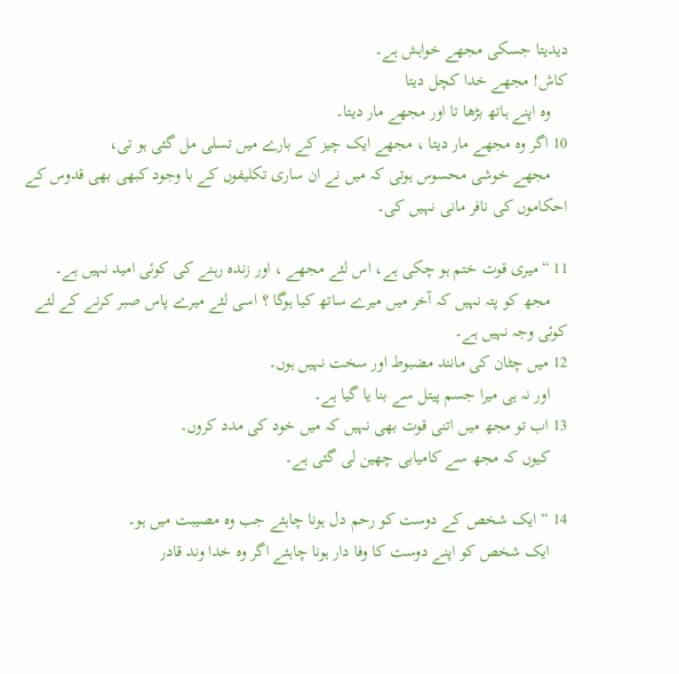دیدیتا جسکی مجھے خواہش ہے۔
کاش! مجھے خدا کچل دیتا
    وہ اپنے ہاتھ بڑھا تا اور مجھے مار دیتا۔
10 اگر وہ مجھے مار دیتا ، مجھے ایک چیز کے بارے میں تسلی مل گئی ہو تی،
    مجھے خوشی محسوس ہوتی کہ میں نے ان ساری تکلیفوں کے با وجود کبھی بھی قدوس کے احکاموں کی نافر مانی نہیں کی۔

11 “میری قوت ختم ہو چکی ہے، اس لئے مجھے ، اور زندہ رہنے کی کوئی امید نہیں ہے۔
    مجھ کو پتہ نہیں کہ آخر میں میرے ساتھ کیا ہوگا ؟ اسی لئے میرے پاس صبر کرنے کے لئے کوئی وجہ نہیں ہے۔
12 میں چٹان کی مانند مضبوط اور سخت نہیں ہوں۔
    اور نہ ہی میرا جسم پیتل سے بنا یا گیا ہے۔
13 اب تو مجھ میں اتنی قوت بھی نہیں کہ میں خود کی مدد کروں۔
    کیوں کہ مجھ سے کامیابی چھین لی گئی ہے۔

14 “ ایک شخص کے دوست کو رحم دل ہونا چاہئے جب وہ مصیبت میں ہو۔
    ایک شخص کو اپنے دوست کا وفا دار ہونا چاہئے اگر وہ خدا وند قادر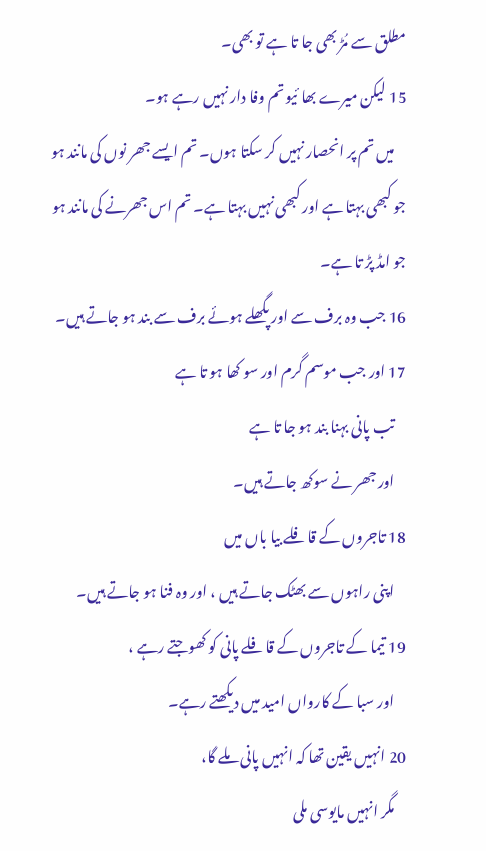مطلق سے مُڑ بھی جا تا ہے تو بھی۔
15 لیکن میرے بھا ئیو تم وفا دار نہیں رہے ہو۔
    میں تم پر انحصار نہیں کر سکتا ہوں۔ تم ایسے جھر نوں کی مانند ہو جو کبھی بہتا ہے اور کبھی نہیں بہتا ہے۔ تم اس جھرنے کی مانند ہو جو امڈ پڑ تا ہے۔
16 جب وہ برف سے اور پگھلے ہوئے برف سے بند ہو جاتے ہیں۔
17 اور جب موسم گرم اور سو کھا ہو تا ہے
    تب پانی بہنا بند ہو جا تا ہے
    اور جھر نے سوکھ جاتے ہیں۔
18 تاجروں کے قافلے بیا باں میں
    اپنی راہوں سے بھٹک جاتے ہیں ، اور وہ فنا ہو جاتے ہیں۔
19 تیما کے تاجروں کے قافلے پانی کو کھوجتے رہے ،
    اور سبا کے کارواں امید میں دیکھتے رہے۔
20 انہیں یقین تھا کہ انہیں پانی ملے گا،
    مگر انہیں مایوسی ملی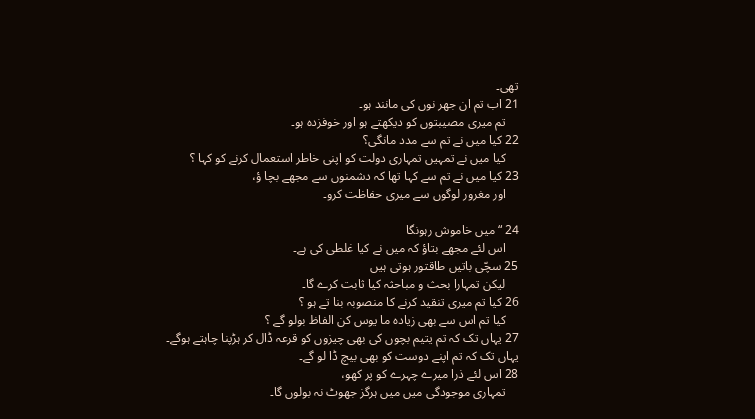تھی۔
21 اب تم ان جھر نوں کی مانند ہو۔
    تم میری مصیبتوں کو دیکھتے ہو اور خوفزدہ ہو۔
22 کیا میں نے تم سے مدد مانگی؟
    کیا میں نے تمہیں تمہاری دولت کو اپنی خاطر استعمال کرنے کو کہا ؟
23 کیا میں نے تم سے کہا تھا کہ دشمنوں سے مجھے بچا ؤ،
    اور مغرور لوگوں سے میری حفاظت کرو۔

24 “میں خاموش رہونگا
    اس لئے مجھے بتاؤ کہ میں نے کیا غلطی کی ہے۔
25 سچّی باتیں طاقتور ہوتی ہیں
    لیکن تمہارا بحث و مباحثہ کیا ثابت کرے گا۔
26 کیا تم میری تنقید کرنے کا منصوبہ بنا تے ہو ؟
    کیا تم اس سے بھی زیادہ ما یوس کن الفاظ بولو گے ؟
27 یہاں تک کہ تم یتیم بچوں کی بھی چیزوں کو قرعہ ڈال کر ہڑپنا چاہتے ہوگے۔
یہاں تک کہ تم اپنے دوست کو بھی بیچ ڈا لو گے۔
28 اس لئے ذرا میرے چہرے کو پر کھو،
    تمہاری موجودگی میں میں ہرگز جھوٹ نہ بولوں گا۔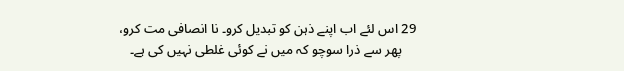29 اس لئے اب اپنے ذہن کو تبدیل کرو۔ نا انصافی مت کرو،
    پھر سے ذرا سوچو کہ میں نے کوئی غلطی نہیں کی ہے۔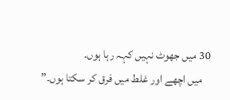30 میں جھوٹ نہیں کہہ رہا ہوں۔
    میں اچھے اور غلط میں فرق کر سکتا ہوں۔”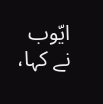ایّوب نے کہا،